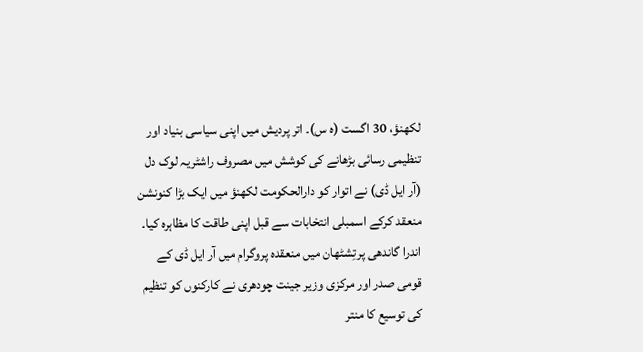لکھنؤ، 30 اگست (ہ س)۔ اتر پردیش میں اپنی سیاسی بنیاد اور تنظیمی رسائی بڑھانے کی کوشش میں مصروف راشٹریہ لوک دل (آر ایل ڈی) نے اتوار کو دارالحکومت لکھنؤ میں ایک بڑا کنونشن منعقد کرکے اسمبلی انتخابات سے قبل اپنی طاقت کا مظاہرہ کیا۔ اندرا گاندھی پرتِشٹھان میں منعقدہ پروگرام میں آر ایل ڈی کے قومی صدر اور مرکزی وزیر جینت چودھری نے کارکنوں کو تنظیم کی توسیع کا منتر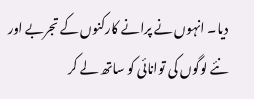دیا۔ انہوں نے پرانے کارکنوں کے تجربے اور نئے لوگوں کی توانائی کو ساتھ لے کر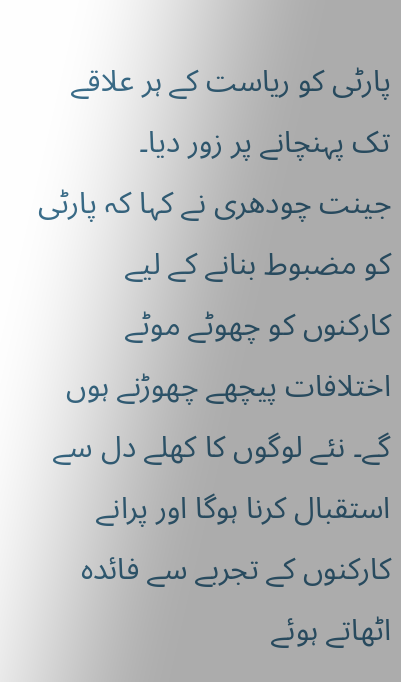پارٹی کو ریاست کے ہر علاقے تک پہنچانے پر زور دیا۔
جینت چودھری نے کہا کہ پارٹی کو مضبوط بنانے کے لیے کارکنوں کو چھوٹے موٹے اختلافات پیچھے چھوڑنے ہوں گے۔ نئے لوگوں کا کھلے دل سے استقبال کرنا ہوگا اور پرانے کارکنوں کے تجربے سے فائدہ اٹھاتے ہوئے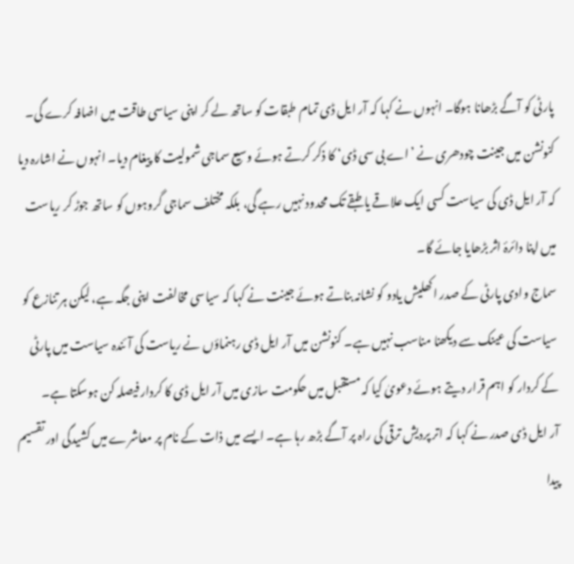پارٹی کو آگے بڑھانا ہوگا۔ انہوں نے کہا کہ آر ایل ڈی تمام طبقات کو ساتھ لے کر اپنی سیاسی طاقت میں اضافہ کرے گی۔
کنونشن میں جینت چودھری نے ’اے بی سی ڈی‘ کا ذکر کرتے ہوئے وسیع سماجی شمولیت کا پیغام دیا۔ انہوں نے اشارہ دیا کہ آر ایل ڈی کی سیاست کسی ایک علاقے یا طبقے تک محدود نہیں رہے گی، بلکہ مختلف سماجی گروہوں کو ساتھ جوڑ کر ریاست میں اپنا دائرۂ اثر بڑھایا جائے گا۔
سماج وادی پارٹی کے صدر اکھلیش یادو کو نشانہ بناتے ہوئے جینت نے کہا کہ سیاسی مخالفت اپنی جگہ ہے، لیکن ہر تنازع کو سیاست کی عینک سے دیکھنا مناسب نہیں ہے۔ کنونشن میں آر ایل ڈی رہنماؤں نے ریاست کی آئندہ سیاست میں پارٹی کے کردار کو اہم قرار دیتے ہوئے دعویٰ کیا کہ مستقبل میں حکومت سازی میں آر ایل ڈی کا کردار فیصلہ کن ہوسکتا ہے۔
آر ایل ڈی صدر نے کہا کہ اتر پردیش ترقی کی راہ پر آگے بڑھ رہا ہے۔ ایسے میں ذات کے نام پر معاشرے میں کشیدگی اور تقسیم پیدا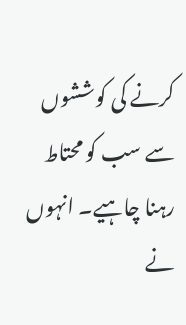کرنے کی کوششوں سے سب کو محتاط رہنا چاہیے۔ انہوں نے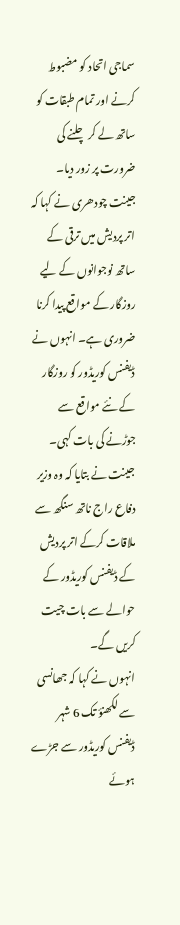سماجی اتحاد کو مضبوط کرنے اور تمام طبقات کو ساتھ لے کر چلنے کی ضرورت پر زور دیا۔
جینت چودھری نے کہا کہ اتر پردیش میں ترقی کے ساتھ نوجوانوں کے لیے روزگار کے مواقع پیدا کرنا ضروری ہے۔ انہوں نے ڈیفنس کوریڈور کو روزگار کے نئے مواقع سے جوڑنے کی بات کہی۔ جینت نے بتایا کہ وہ وزیر دفاع راج ناتھ سنگھ سے ملاقات کرکے اتر پردیش کے ڈیفنس کوریڈور کے حوالے سے بات چیت کریں گے۔
انہوں نے کہا کہ جھانسی سے لکھنؤ تک 6 شہر ڈیفنس کوریڈور سے جڑے ہوئے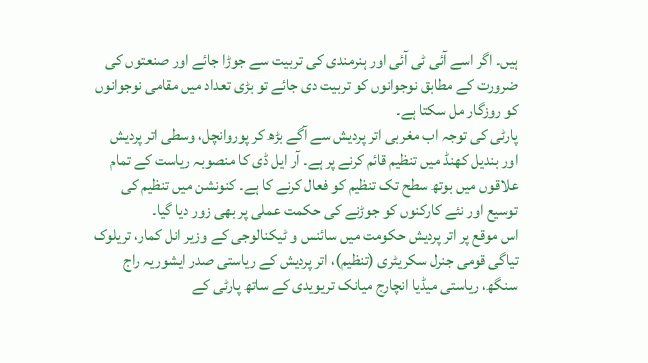ہیں۔ اگر اسے آئی ٹی آئی اور ہنرمندی کی تربیت سے جوڑا جائے اور صنعتوں کی ضرورت کے مطابق نوجوانوں کو تربیت دی جائے تو بڑی تعداد میں مقامی نوجوانوں کو روزگار مل سکتا ہے۔
پارٹی کی توجہ اب مغربی اتر پردیش سے آگے بڑھ کر پوروانچل، وسطی اتر پردیش اور بندیل کھنڈ میں تنظیم قائم کرنے پر ہے۔ آر ایل ڈی کا منصوبہ ریاست کے تمام علاقوں میں بوتھ سطح تک تنظیم کو فعال کرنے کا ہے۔ کنونشن میں تنظیم کی توسیع اور نئے کارکنوں کو جوڑنے کی حکمت عملی پر بھی زور دیا گیا۔
اس موقع پر اتر پردیش حکومت میں سائنس و ٹیکنالوجی کے وزیر انل کمار، تریلوک تیاگی قومی جنرل سکریٹری (تنظیم)، اتر پردیش کے ریاستی صدر ایشوریہ راج سنگھ، ریاستی میڈیا انچارج میانک تریویدی کے ساتھ پارٹی کے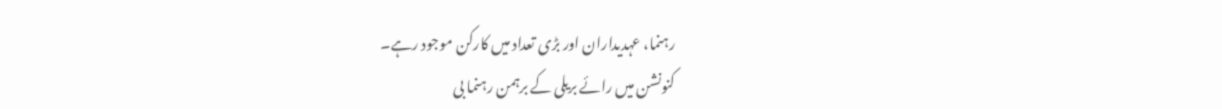رہنما، عہدیداران اور بڑی تعداد میں کارکن موجود رہے۔
کنونشن میں رائے بریلی کے برہمن رہنما بی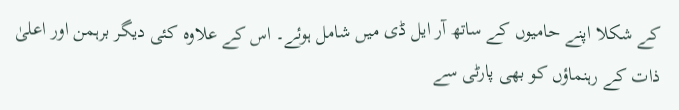کے شکلا اپنے حامیوں کے ساتھ آر ایل ڈی میں شامل ہوئے۔ اس کے علاوہ کئی دیگر برہمن اور اعلیٰ ذات کے رہنماؤں کو بھی پارٹی سے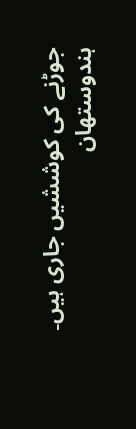جوڑنے کی کوششیں جاری ہیں۔
ہندوستھان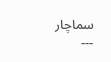سماچار
---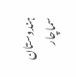ہندوستان سماچار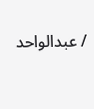/ عبدالواحد